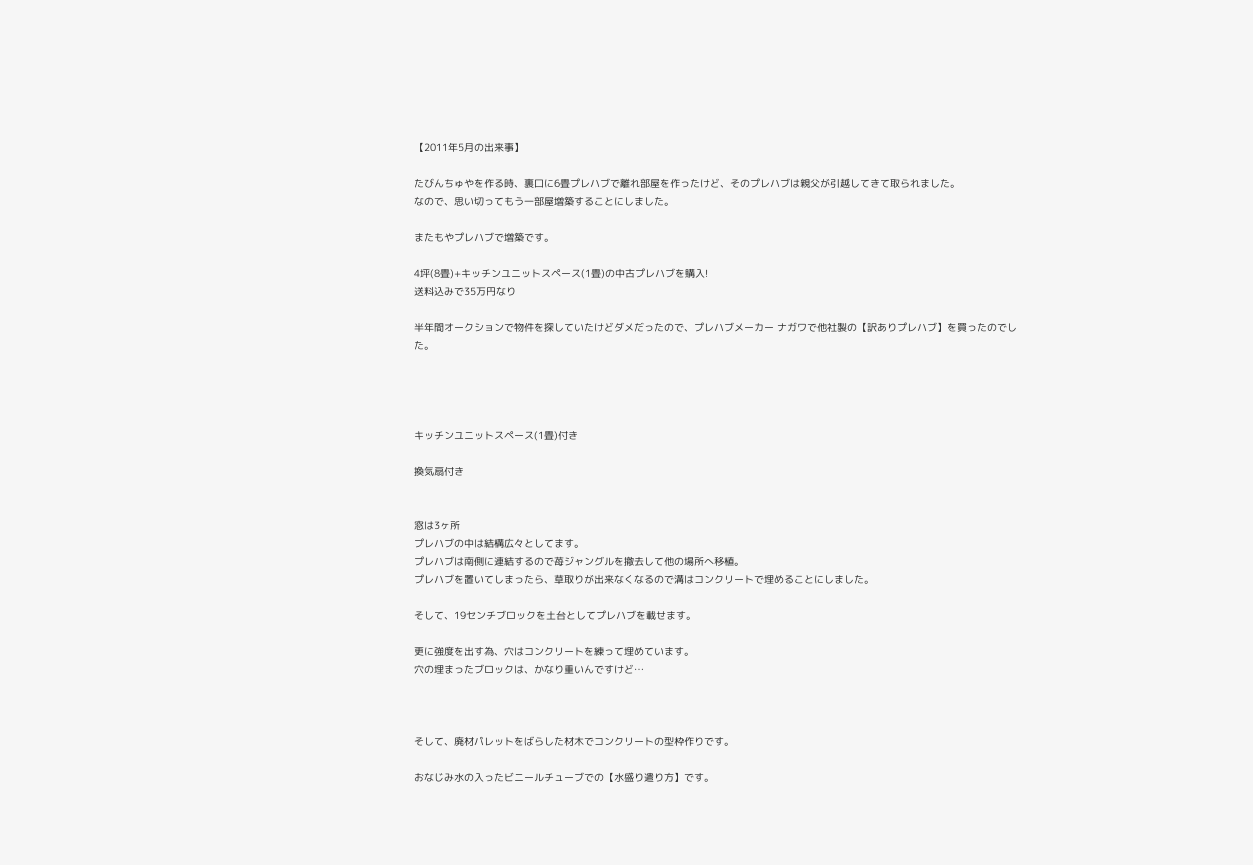【2011年5月の出来事】

たびんちゅやを作る時、裏口に6畳プレハブで離れ部屋を作ったけど、そのプレハブは親父が引越してきて取られました。
なので、思い切ってもう一部屋増築することにしました。

またもやプレハブで増築です。

4坪(8畳)+キッチンユニットスペース(1畳)の中古プレハブを購入!
送料込みで35万円なり

半年間オークションで物件を探していたけどダメだったので、プレハブメーカー ナガワで他社製の【訳ありプレハブ】を買ったのでした。




キッチンユニットスペース(1畳)付き

換気扇付き


窓は3ヶ所
プレハブの中は結構広々としてます。
プレハブは南側に連結するので苺ジャングルを撤去して他の場所へ移植。
プレハブを置いてしまったら、草取りが出来なくなるので溝はコンクリートで埋めることにしました。

そして、19センチブロックを土台としてプレハブを載せます。

更に強度を出す為、穴はコンクリートを練って埋めています。
穴の埋まったブロックは、かなり重いんですけど…



そして、廃材パレットをばらした材木でコンクリートの型枠作りです。

おなじみ水の入ったビニールチューブでの【水盛り遣り方】です。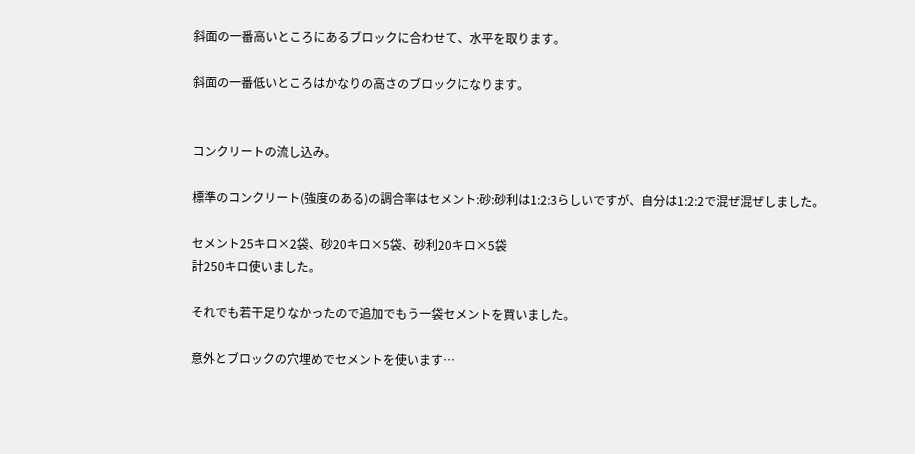斜面の一番高いところにあるブロックに合わせて、水平を取ります。

斜面の一番低いところはかなりの高さのブロックになります。


コンクリートの流し込み。

標準のコンクリート(強度のある)の調合率はセメント:砂:砂利は1:2:3らしいですが、自分は1:2:2で混ぜ混ぜしました。

セメント25キロ×2袋、砂20キロ×5袋、砂利20キロ×5袋
計250キロ使いました。

それでも若干足りなかったので追加でもう一袋セメントを買いました。

意外とブロックの穴埋めでセメントを使います…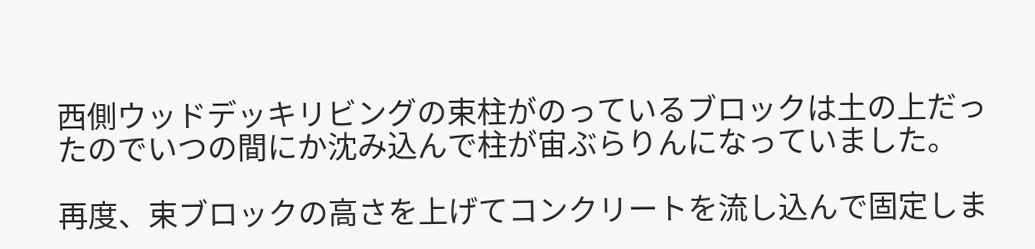西側ウッドデッキリビングの束柱がのっているブロックは土の上だったのでいつの間にか沈み込んで柱が宙ぶらりんになっていました。

再度、束ブロックの高さを上げてコンクリートを流し込んで固定しま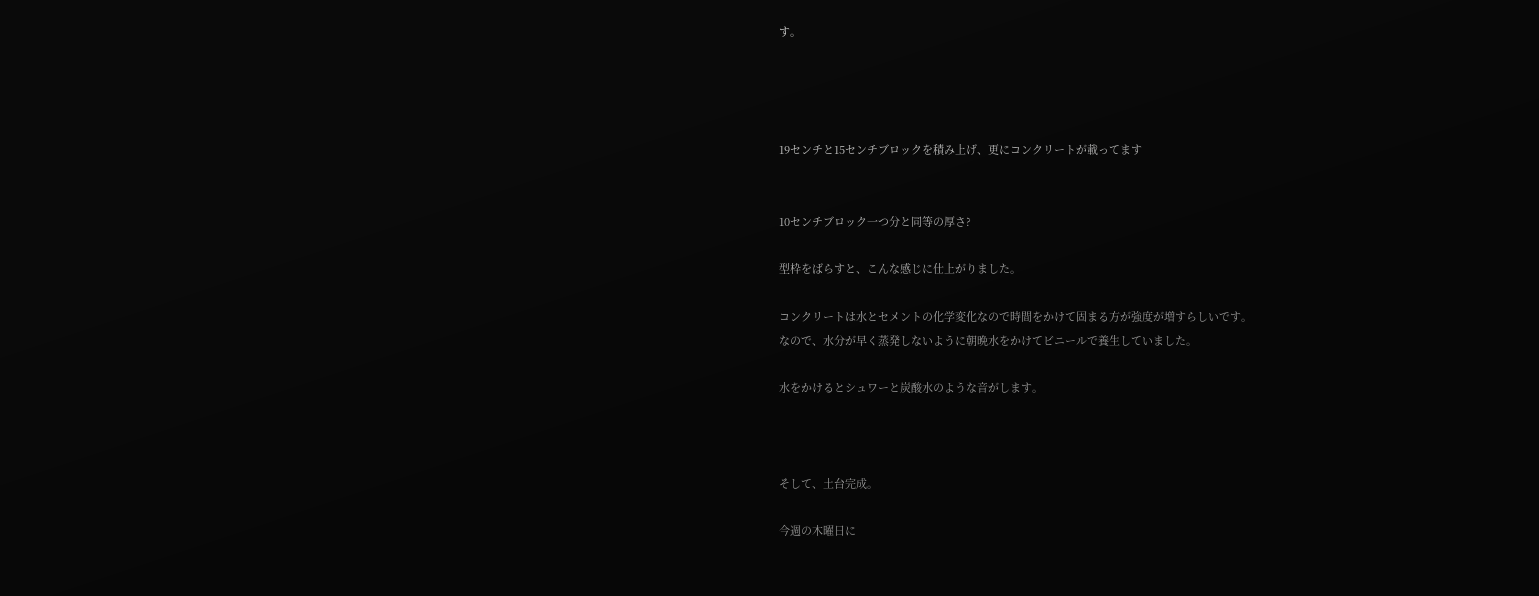す。




19センチと15センチブロックを積み上げ、更にコンクリートが載ってます


10センチブロック一つ分と同等の厚さ?

型枠をばらすと、こんな感じに仕上がりました。

コンクリートは水とセメントの化学変化なので時間をかけて固まる方が強度が増すらしいです。
なので、水分が早く蒸発しないように朝晩水をかけてビニールで養生していました。

水をかけるとシュワーと炭酸水のような音がします。



そして、土台完成。

今週の木曜日に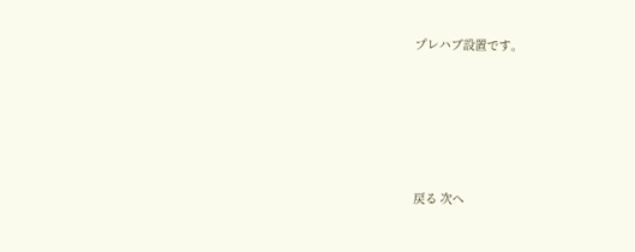プレハブ設置です。





戻る 次へ